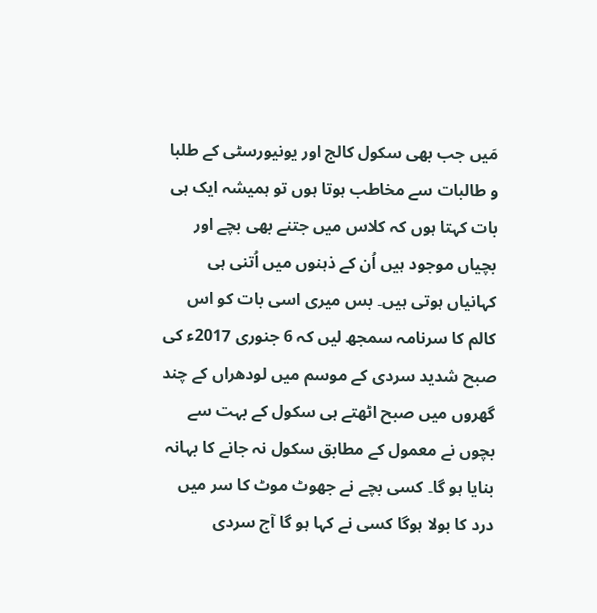مَیں جب بھی سکول کالج اور یونیورسٹی کے طلبا و طالبات سے مخاطب ہوتا ہوں تو ہمیشہ ایک ہی بات کہتا ہوں کہ کلاس میں جتنے بھی بچے اور بچیاں موجود ہیں اُن کے ذہنوں میں اُتنی ہی کہانیاں ہوتی ہیں۔ بس میری اسی بات کو اس کالم کا سرنامہ سمجھ لیں کہ 6 جنوری 2017ء کی صبح شدید سردی کے موسم میں لودھراں کے چند گھروں میں صبح اٹھتے ہی سکول کے بہت سے بچوں نے معمول کے مطابق سکول نہ جانے کا بہانہ بنایا ہو گا۔ کسی بچے نے جھوٹ موٹ کا سر میں درد کا بولا ہوگا کسی نے کہا ہو گا آج سردی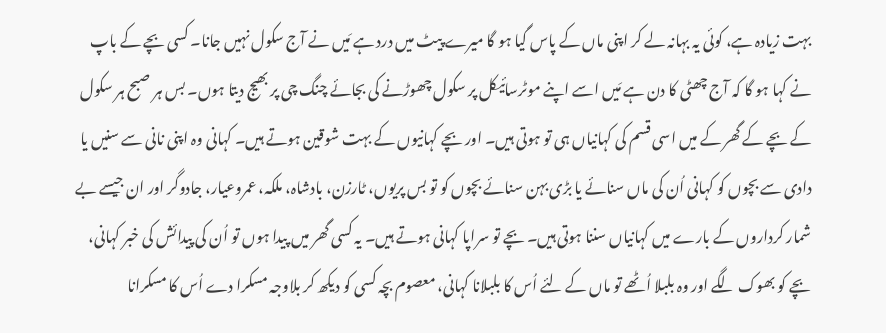بہت زیادہ ہے، کوئی یہ بہانہ لے کر اپنی ماں کے پاس گیا ہو گا میرے پیٹ میں درد ہے مَیں نے آج سکول نہیں جانا۔ کسی بچے کے باپ نے کہا ہو گا کہ آج چھٹی کا دن ہے مَیں اسے اپنے موٹرسائیکل پر سکول چھوڑنے کی بجائے چنگ چی پر بھیج دیتا ہوں۔ بس ہر صبح ہر سکول کے بچے کے گھر کے میں اسی قسم کی کہانیاں ہی تو ہوتی ہیں۔ اور بچے کہانیوں کے بہت شوقین ہوتے ہیں۔ کہانی وہ اپنی نانی سے سنیں یا دادی سے بچوں کو کہانی اُن کی ماں سنائے یا بڑی بہن سنائے بچوں کو تو بس پریوں، ٹارزن، بادشاہ، ملکہ، عمروعیار، جادوگر اور ان جیسے بے شمار کرداروں کے بارے میں کہانیاں سننا ہوتی ہیں۔ بچے تو سراپا کہانی ہوتے ہیں۔ یہ کسی گھر میں پیدا ہوں تو اُن کی پیدائش کی خبر کہانی، بچے کو بھوک لگے اور وہ بلبلا اُٹھے تو ماں کے لئے اُس کا بلبلانا کہانی، معصوم بچہ کسی کو دیکھ کر بلاوجہ مسکرا دے اُس کا مسکرانا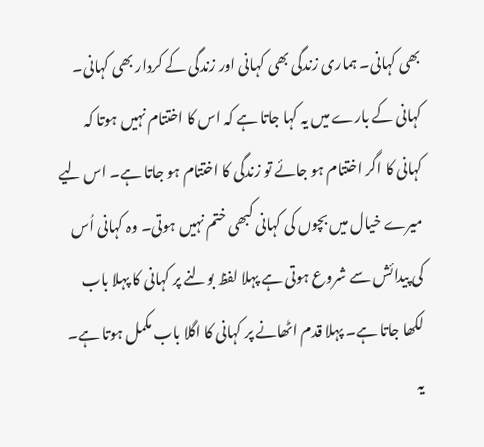بھی کہانی۔ ہماری زندگی بھی کہانی اور زندگی کے کردار بھی کہانی۔ کہانی کے بارے میں یہ کہا جاتا ہے کہ اس کا اختتام نہیں ہوتا کہ کہانی کا اگر اختتام ہو جائے تو زندگی کا اختتام ہو جاتا ہے۔ اس لیے میرے خیال میں بچوں کی کہانی کبھی ختم نہیں ہوتی۔ وہ کہانی اُس کی پیدائش سے شروع ہوتی ہے پہلا لفظ بولنے پر کہانی کا پہلا باب لکھا جاتا ہے۔ پہلا قدم اٹھانے پر کہانی کا اگلا باب مکمل ہوتا ہے۔ یہ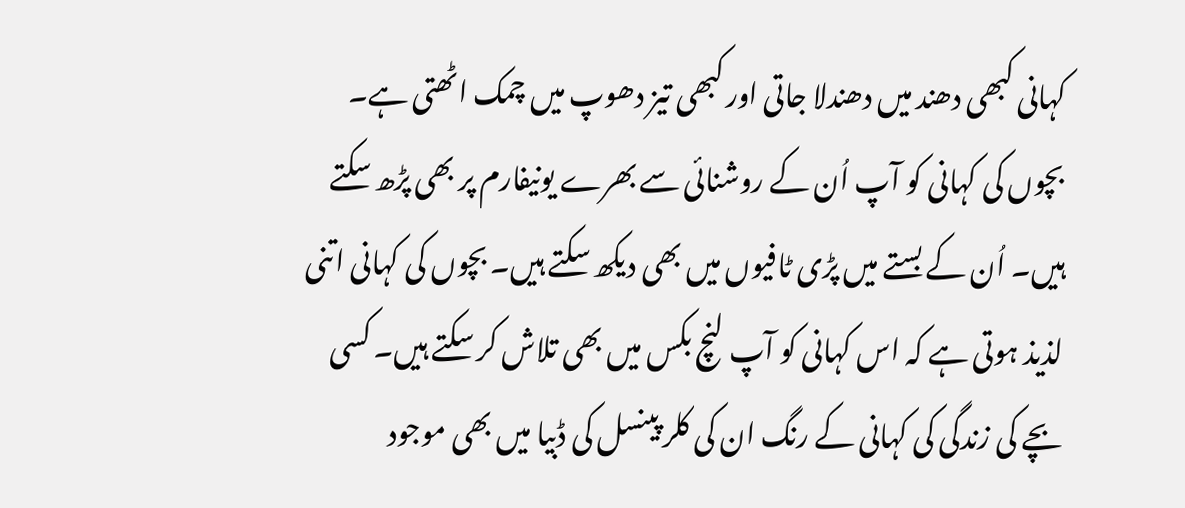کہانی کبھی دھند میں دھندلا جاتی اور کبھی تیز دھوپ میں چمک اٹھتی ہے۔ بچوں کی کہانی کو آپ اُن کے روشنائی سے بھرے یونیفارم پر بھی پڑھ سکتے ہیں۔ اُن کے بستے میں پڑی ٹافیوں میں بھی دیکھ سکتے ہیں۔ بچوں کی کہانی اتنی لذیذ ہوتی ہے کہ اس کہانی کو آپ لنچ بکس میں بھی تلاش کر سکتے ہیں۔ کسی بچے کی زندگی کی کہانی کے رنگ ان کی کلر پینسل کی ڈبیا میں بھی موجود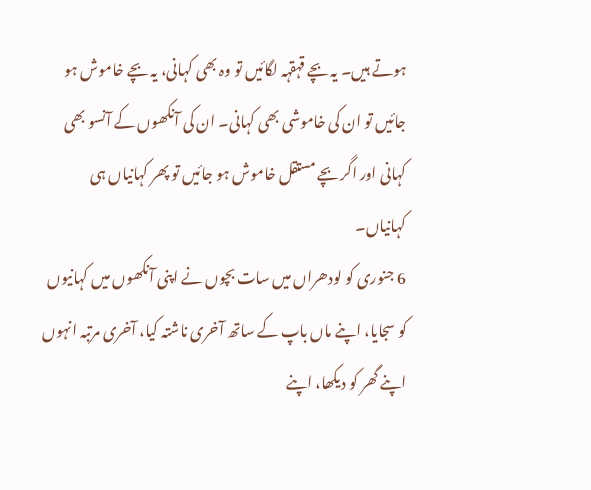ہوتے ہیں۔ یہ بچے قہقہہ لگائیں تو وہ بھی کہانی، یہ بچے خاموش ہو جائیں تو ان کی خاموشی بھی کہانی۔ ان کی آنکھوں کے آنسو بھی کہانی اور اگر بچے مستقل خاموش ہو جائیں تو پھر کہانیاں ہی کہانیاں۔
6 جنوری کو لودھراں میں سات بچوں نے اپنی آنکھوں میں کہانیوں کو سجایا، اپنے ماں باپ کے ساتھ آخری ناشتہ کیا، آخری مرتبہ انہوں اپنے گھر کو دیکھا، اپنے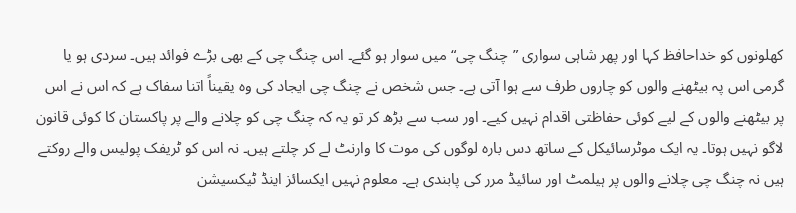کھلونوں کو خداحافظ کہا اور پھر شاہی سواری ”چنگ چی“ میں سوار ہو گئے۔ اس چنگ چی کے بھی بڑے فوائد ہیں۔ سردی ہو یا گرمی اس پہ بیٹھنے والوں کو چاروں طرف سے ہوا آتی ہے۔ جس شخص نے چنگ چی ایجاد کی وہ یقیناً اتنا سفاک ہے کہ اس نے اس پر بیٹھنے والوں کے لیے کوئی حفاظتی اقدام نہیں کیے۔ اور سب سے بڑھ کر تو یہ کہ چنگ چی کو چلانے والے پر پاکستان کا کوئی قانون لاگو نہیں ہوتا۔ یہ ایک موٹرسائیکل کے ساتھ دس بارہ لوگوں کی موت کا وارنٹ لے کر چلتے ہیں۔ نہ اس کو ٹریفک پولیس والے روکتے ہیں نہ چنگ چی چلانے والوں پر ہیلمٹ اور سائیڈ مرر کی پابندی ہے۔ معلوم نہیں ایکسائز اینڈ ٹیکسیشن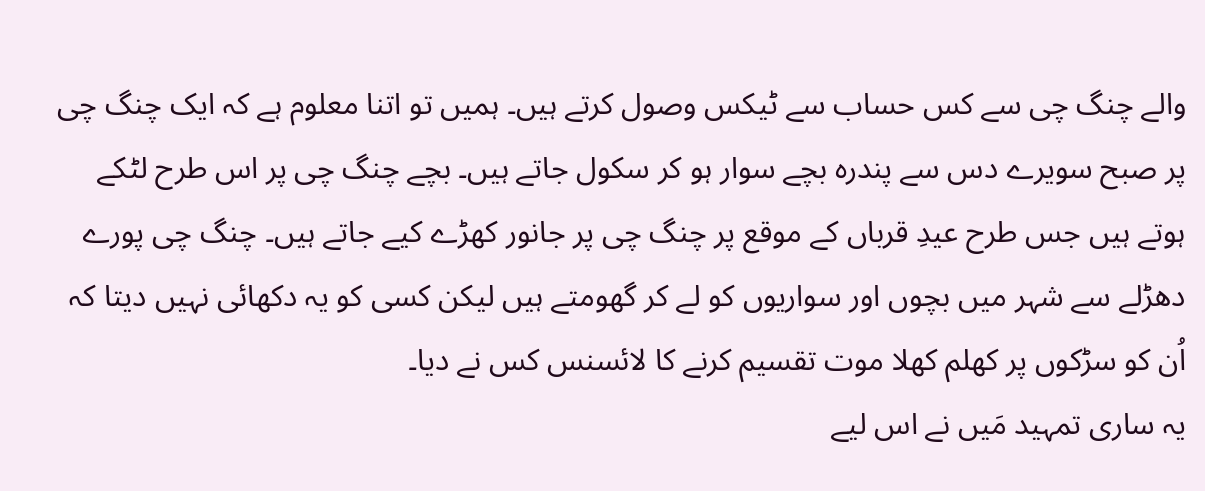والے چنگ چی سے کس حساب سے ٹیکس وصول کرتے ہیں۔ ہمیں تو اتنا معلوم ہے کہ ایک چنگ چی پر صبح سویرے دس سے پندرہ بچے سوار ہو کر سکول جاتے ہیں۔ بچے چنگ چی پر اس طرح لٹکے ہوتے ہیں جس طرح عیدِ قرباں کے موقع پر چنگ چی پر جانور کھڑے کیے جاتے ہیں۔ چنگ چی پورے دھڑلے سے شہر میں بچوں اور سواریوں کو لے کر گھومتے ہیں لیکن کسی کو یہ دکھائی نہیں دیتا کہ اُن کو سڑکوں پر کھلم کھلا موت تقسیم کرنے کا لائسنس کس نے دیا۔
یہ ساری تمہید مَیں نے اس لیے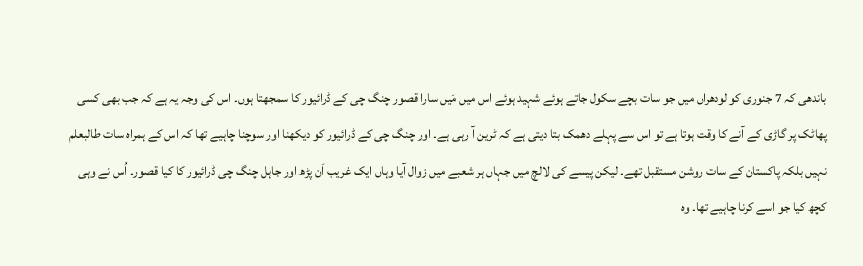باندھی کہ 7 جنوری کو لودھراں میں جو سات بچے سکول جاتے ہوئے شہید ہوئے اس میں مَیں سارا قصور چنگ چی کے ڈرائیور کا سمجھتا ہوں۔ اس کی وجہ یہ ہے کہ جب بھی کسی پھاٹک پر گاڑی کے آنے کا وقت ہوتا ہے تو اس سے پہلے دھمک بتا دیتی ہے کہ ٹرین آ رہی ہے۔ اور چنگ چی کے ڈرائیور کو دیکھنا اور سوچنا چاہیے تھا کہ اس کے ہمراہ سات طالبعلم نہیں بلکہ پاکستان کے سات روشن مستقبل تھے۔ لیکن پیسے کی لالچ میں جہاں ہر شعبے میں زوال آیا وہاں ایک غریب اَن پڑھ اور جاہل چنگ چی ڈرائیور کا کیا قصور۔ اُس نے وہی کچھ کیا جو اسے کرنا چاہیے تھا۔ وہ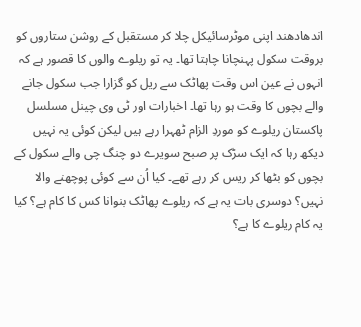اندھادھند اپنی موٹرسائیکل چلا کر مستقبل کے روشن ستاروں کو بروقت سکول پہنچانا چاہتا تھا۔ یہ تو ریلوے والوں کا قصور ہے کہ انہوں نے عین اس وقت پھاٹک سے ریل کو گزارا جب سکول جانے والے بچوں کا وقت ہو رہا تھا۔ اخبارات اور ٹی وی چینل مسلسل پاکستان ریلوے کو موردِ الزام ٹھہرا رہے ہیں لیکن کوئی یہ نہیں دیکھ رہا کہ ایک سڑک پر صبح سویرے دو چنگ چی والے سکول کے بچوں کو بٹھا کر ریس کر رہے تھے۔ کیا اُن سے کوئی پوچھنے والا نہیں؟ دوسری بات یہ ہے کہ ریلوے پھاٹک بنوانا کس کا کام ہے؟ کیا یہ کام ریلوے کا ہے؟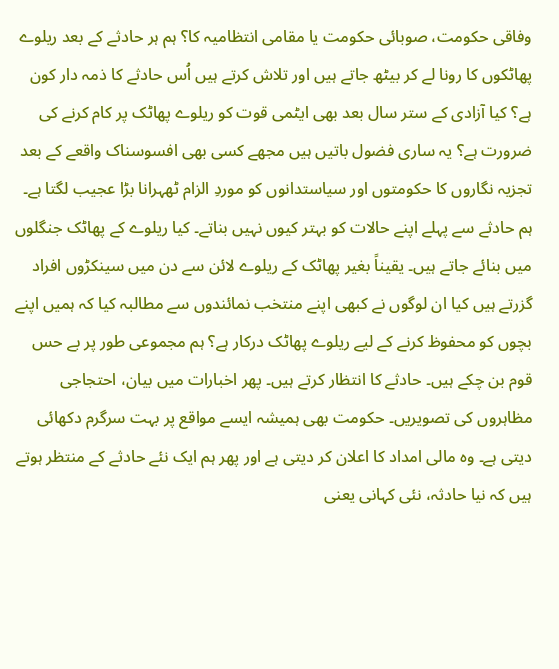وفاقی حکومت، صوبائی حکومت یا مقامی انتظامیہ کا؟ ہم ہر حادثے کے بعد ریلوے پھاٹکوں کا رونا لے کر بیٹھ جاتے ہیں اور تلاش کرتے ہیں اُس حادثے کا ذمہ دار کون ہے؟ کیا آزادی کے ستر سال بعد بھی ایٹمی قوت کو ریلوے پھاٹک پر کام کرنے کی ضرورت ہے؟ یہ ساری فضول باتیں ہیں مجھے کسی بھی افسوسناک واقعے کے بعد تجزیہ نگاروں کا حکومتوں اور سیاستدانوں کو موردِ الزام ٹھہرانا بڑا عجیب لگتا ہے۔ ہم حادثے سے پہلے اپنے حالات کو بہتر کیوں نہیں بناتے۔ کیا ریلوے کے پھاٹک جنگلوں میں بنائے جاتے ہیں۔ یقیناً بغیر پھاٹک کے ریلوے لائن سے دن میں سینکڑوں افراد گزرتے ہیں کیا ان لوگوں نے کبھی اپنے منتخب نمائندوں سے مطالبہ کیا کہ ہمیں اپنے بچوں کو محفوظ کرنے کے لیے ریلوے پھاٹک درکار ہے؟ ہم مجموعی طور پر بے حس قوم بن چکے ہیں۔ حادثے کا انتظار کرتے ہیں۔ پھر اخبارات میں بیان، احتجاجی مظاہروں کی تصویریں۔ حکومت بھی ہمیشہ ایسے مواقع پر بہت سرگرم دکھائی دیتی ہے۔ وہ مالی امداد کا اعلان کر دیتی ہے اور پھر ہم ایک نئے حادثے کے منتظر ہوتے ہیں کہ نیا حادثہ، نئی کہانی یعنی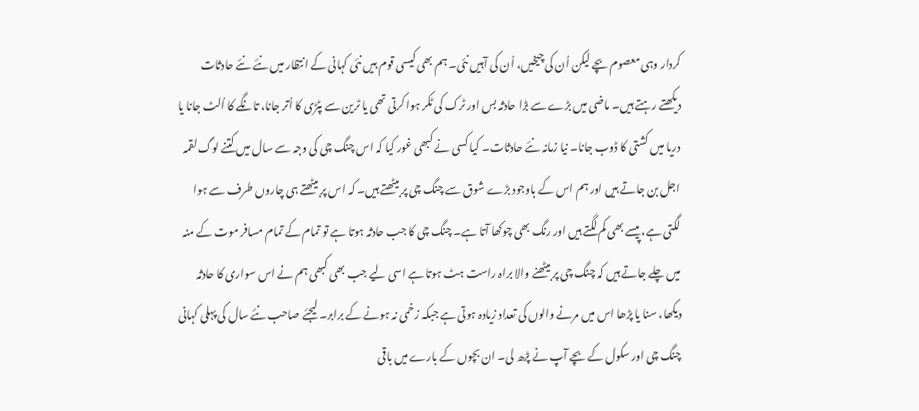کردار وہی معصوم بچے لیکن اُن کی چیخیں، اُن کی آہیں نئی۔ ہم بھی کیسی قوم ہیں نئی کہانی کے انتظار میں نئے نئے حادثات دیکھتے رہتے ہیں۔ ماضی میں بڑے سے بڑا حادثہ بس اور ٹرک کی ٹکر ہوا کرتی تھی یا ٹرین سے پٹڑی کا اُتر جانا، تانگے کا اُلٹ جانا یا دریا میں کشتی کا ڈوب جانا۔ نیا زمانہ نئے حادثات۔ کیا کسی نے کبھی غور کیا کہ اس چنگ چی کی وجہ سے سال میں کتنے لوگ لقمہ اجل بن جاتے ہیں اور ہم اس کے باوجود بڑے شوق سے چنگ چی پر بیٹھتے ہیں۔ کہ اس پر بیٹھتے ہی چاروں طرف سے ہوا لگتی ہے، پیسے بھی کم لگتے ہیں اور رنگ بھی چوکھا آتا ہے۔ چنگ چی کا جب حادثہ ہوتا ہے تو تمام کے تمام مسافر موت کے منہ میں چلے جاتے ہیں کہ چنگ چی پر بیٹھنے والا براہ راست ہٹ ہوتا ہے اسی لیے جب بھی کبھی ہم نے اس سواری کا حادثہ دیکھا، سنا یا پڑھا اس میں مرنے والوں کی تعداد زیادہ ہوتی ہے جبکہ زخمی نہ ہونے کے برابر۔ لیجئے صاحب نئے سال کی پہلی کہانی چنگ چی اور سکول کے بچے آپ نے پڑھ لی۔ ان بچوں کے بارے میں باقی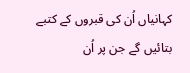کہانیاں اُن کی قبروں کے کتبے بتائیں گے جن پر اُن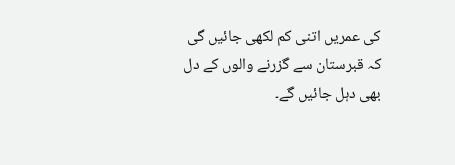کی عمریں اتنی کم لکھی جائیں گی کہ قبرستان سے گزرنے والوں کے دل بھی دہل جائیں گے۔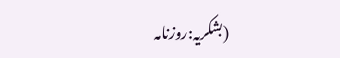(بشکریہ:روزنامہ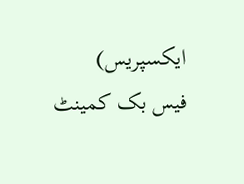ایکسپریس)
فیس بک کمینٹ